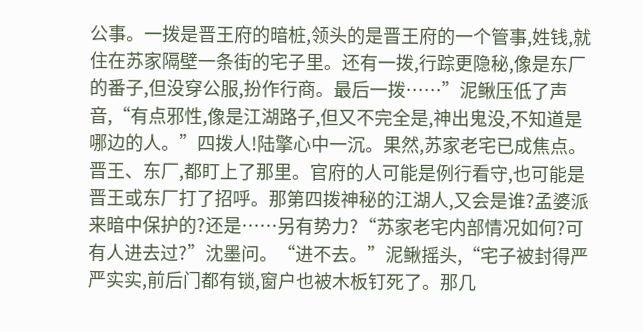公事。一拨是晋王府的暗桩,领头的是晋王府的一个管事,姓钱,就住在苏家隔壁一条街的宅子里。还有一拨,行踪更隐秘,像是东厂的番子,但没穿公服,扮作行商。最后一拨……”泥鳅压低了声音,“有点邪性,像是江湖路子,但又不完全是,神出鬼没,不知道是哪边的人。”四拨人!陆擎心中一沉。果然,苏家老宅已成焦点。晋王、东厂,都盯上了那里。官府的人可能是例行看守,也可能是晋王或东厂打了招呼。那第四拨神秘的江湖人,又会是谁?孟婆派来暗中保护的?还是……另有势力?“苏家老宅内部情况如何?可有人进去过?”沈墨问。“进不去。”泥鳅摇头,“宅子被封得严严实实,前后门都有锁,窗户也被木板钉死了。那几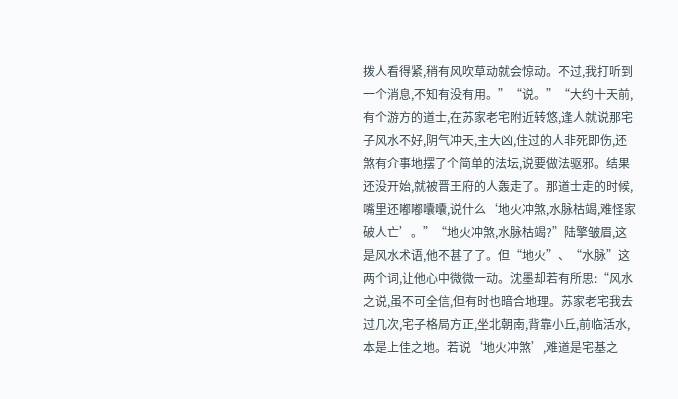拨人看得紧,稍有风吹草动就会惊动。不过,我打听到一个消息,不知有没有用。”“说。”“大约十天前,有个游方的道士,在苏家老宅附近转悠,逢人就说那宅子风水不好,阴气冲天,主大凶,住过的人非死即伤,还煞有介事地摆了个简单的法坛,说要做法驱邪。结果还没开始,就被晋王府的人轰走了。那道士走的时候,嘴里还嘟嘟囔囔,说什么‘地火冲煞,水脉枯竭,难怪家破人亡’。”“地火冲煞,水脉枯竭?”陆擎皱眉,这是风水术语,他不甚了了。但“地火”、“水脉”这两个词,让他心中微微一动。沈墨却若有所思:“风水之说,虽不可全信,但有时也暗合地理。苏家老宅我去过几次,宅子格局方正,坐北朝南,背靠小丘,前临活水,本是上佳之地。若说‘地火冲煞’,难道是宅基之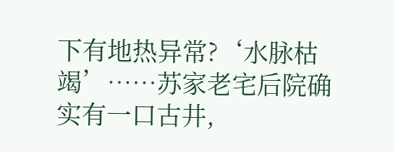下有地热异常?‘水脉枯竭’……苏家老宅后院确实有一口古井,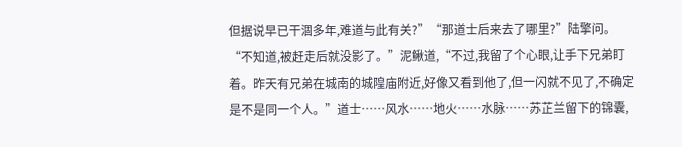但据说早已干涸多年,难道与此有关?”“那道士后来去了哪里?”陆擎问。“不知道,被赶走后就没影了。”泥鳅道,“不过,我留了个心眼,让手下兄弟盯着。昨天有兄弟在城南的城隍庙附近,好像又看到他了,但一闪就不见了,不确定是不是同一个人。”道士……风水……地火……水脉……苏芷兰留下的锦囊,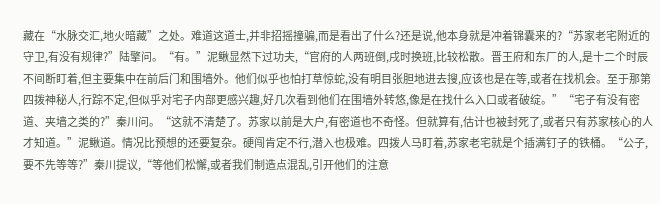藏在“水脉交汇,地火暗藏”之处。难道这道士,并非招摇撞骗,而是看出了什么?还是说,他本身就是冲着锦囊来的?“苏家老宅附近的守卫,有没有规律?”陆擎问。“有。”泥鳅显然下过功夫,“官府的人两班倒,戌时换班,比较松散。晋王府和东厂的人,是十二个时辰不间断盯着,但主要集中在前后门和围墙外。他们似乎也怕打草惊蛇,没有明目张胆地进去搜,应该也是在等,或者在找机会。至于那第四拨神秘人,行踪不定,但似乎对宅子内部更感兴趣,好几次看到他们在围墙外转悠,像是在找什么入口或者破绽。”“宅子有没有密道、夹墙之类的?”秦川问。“这就不清楚了。苏家以前是大户,有密道也不奇怪。但就算有,估计也被封死了,或者只有苏家核心的人才知道。”泥鳅道。情况比预想的还要复杂。硬闯肯定不行,潜入也极难。四拨人马盯着,苏家老宅就是个插满钉子的铁桶。“公子,要不先等等?”秦川提议,“等他们松懈,或者我们制造点混乱,引开他们的注意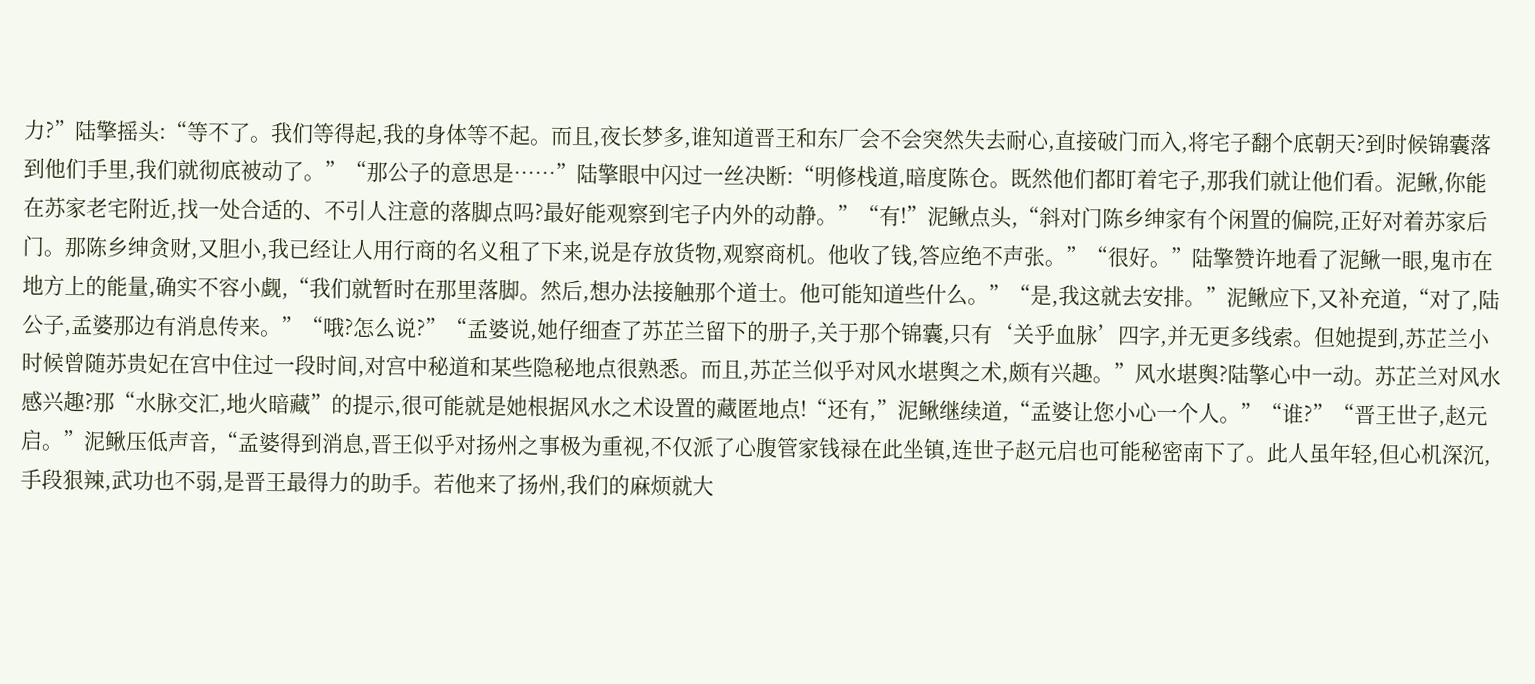力?”陆擎摇头:“等不了。我们等得起,我的身体等不起。而且,夜长梦多,谁知道晋王和东厂会不会突然失去耐心,直接破门而入,将宅子翻个底朝天?到时候锦囊落到他们手里,我们就彻底被动了。”“那公子的意思是……”陆擎眼中闪过一丝决断:“明修栈道,暗度陈仓。既然他们都盯着宅子,那我们就让他们看。泥鳅,你能在苏家老宅附近,找一处合适的、不引人注意的落脚点吗?最好能观察到宅子内外的动静。”“有!”泥鳅点头,“斜对门陈乡绅家有个闲置的偏院,正好对着苏家后门。那陈乡绅贪财,又胆小,我已经让人用行商的名义租了下来,说是存放货物,观察商机。他收了钱,答应绝不声张。”“很好。”陆擎赞许地看了泥鳅一眼,鬼市在地方上的能量,确实不容小觑,“我们就暂时在那里落脚。然后,想办法接触那个道士。他可能知道些什么。”“是,我这就去安排。”泥鳅应下,又补充道,“对了,陆公子,孟婆那边有消息传来。”“哦?怎么说?”“孟婆说,她仔细查了苏芷兰留下的册子,关于那个锦囊,只有‘关乎血脉’四字,并无更多线索。但她提到,苏芷兰小时候曾随苏贵妃在宫中住过一段时间,对宫中秘道和某些隐秘地点很熟悉。而且,苏芷兰似乎对风水堪舆之术,颇有兴趣。”风水堪舆?陆擎心中一动。苏芷兰对风水感兴趣?那“水脉交汇,地火暗藏”的提示,很可能就是她根据风水之术设置的藏匿地点!“还有,”泥鳅继续道,“孟婆让您小心一个人。”“谁?”“晋王世子,赵元启。”泥鳅压低声音,“孟婆得到消息,晋王似乎对扬州之事极为重视,不仅派了心腹管家钱禄在此坐镇,连世子赵元启也可能秘密南下了。此人虽年轻,但心机深沉,手段狠辣,武功也不弱,是晋王最得力的助手。若他来了扬州,我们的麻烦就大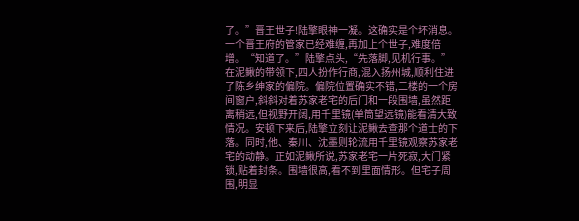了。”晋王世子!陆擎眼神一凝。这确实是个坏消息。一个晋王府的管家已经难缠,再加上个世子,难度倍增。“知道了。”陆擎点头,“先落脚,见机行事。”在泥鳅的带领下,四人扮作行商,混入扬州城,顺利住进了陈乡绅家的偏院。偏院位置确实不错,二楼的一个房间窗户,斜斜对着苏家老宅的后门和一段围墙,虽然距离稍远,但视野开阔,用千里镜(单筒望远镜)能看清大致情况。安顿下来后,陆擎立刻让泥鳅去查那个道士的下落。同时,他、秦川、沈墨则轮流用千里镜观察苏家老宅的动静。正如泥鳅所说,苏家老宅一片死寂,大门紧锁,贴着封条。围墙很高,看不到里面情形。但宅子周围,明显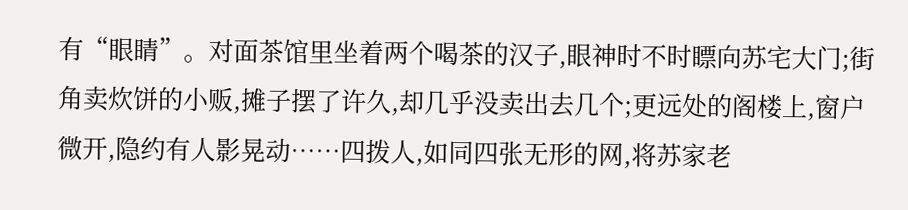有“眼睛”。对面茶馆里坐着两个喝茶的汉子,眼神时不时瞟向苏宅大门;街角卖炊饼的小贩,摊子摆了许久,却几乎没卖出去几个;更远处的阁楼上,窗户微开,隐约有人影晃动……四拨人,如同四张无形的网,将苏家老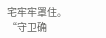宅牢牢罩住。“守卫确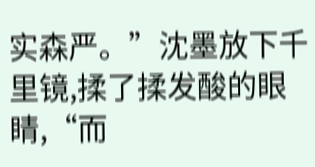实森严。”沈墨放下千里镜,揉了揉发酸的眼睛,“而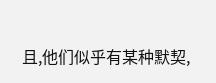且,他们似乎有某种默契,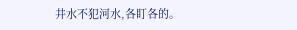井水不犯河水,各盯各的。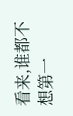看来,谁都不想第一